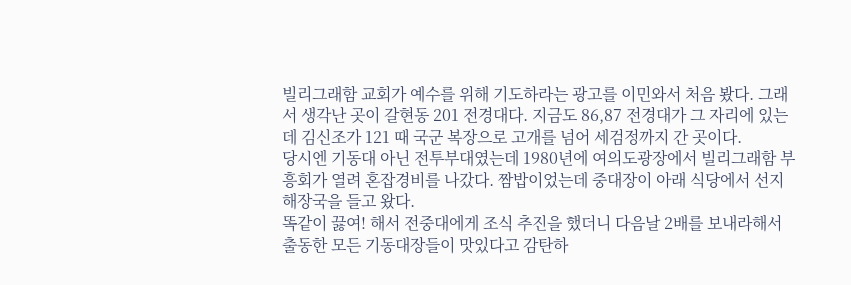빌리그래함 교회가 예수를 위해 기도하라는 광고를 이민와서 처음 봤다. 그래서 생각난 곳이 갈현동 201 전경대다. 지금도 86,87 전경대가 그 자리에 있는데 김신조가 121 때 국군 복장으로 고개를 넘어 세검정까지 간 곳이다.
당시엔 기동대 아닌 전투부대였는데 1980년에 여의도광장에서 빌리그래함 부흥회가 열려 혼잡경비를 나갔다. 짬밥이었는데 중대장이 아래 식당에서 선지해장국을 들고 왔다.
똑같이 끓여! 해서 전중대에게 조식 추진을 했더니 다음날 2배를 보내라해서 출동한 모든 기동대장들이 맛있다고 감탄하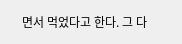면서 먹었다고 한다. 그 다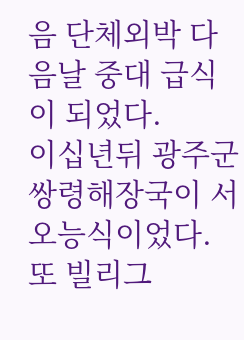음 단체외박 다음날 중대 급식이 되었다.
이십년뒤 광주군 쌍령해장국이 서오능식이었다. 또 빌리그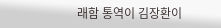래함 통역이 김장환이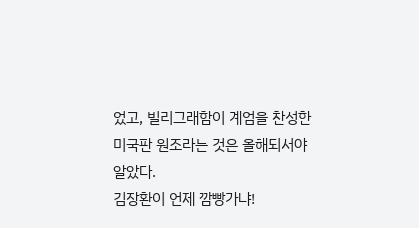었고, 빌리그래함이 계엄을 찬성한 미국판 원조라는 것은 올해되서야 알았다.
김장환이 언제 깜빵가냐!